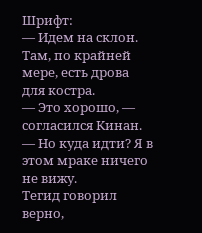Шрифт:
— Идем на склон. Там, по крайней мере, есть дрова для костра.
— Это хорошо, — согласился Кинан. — Но куда идти? Я в этом мраке ничего не вижу.
Тегид говорил верно,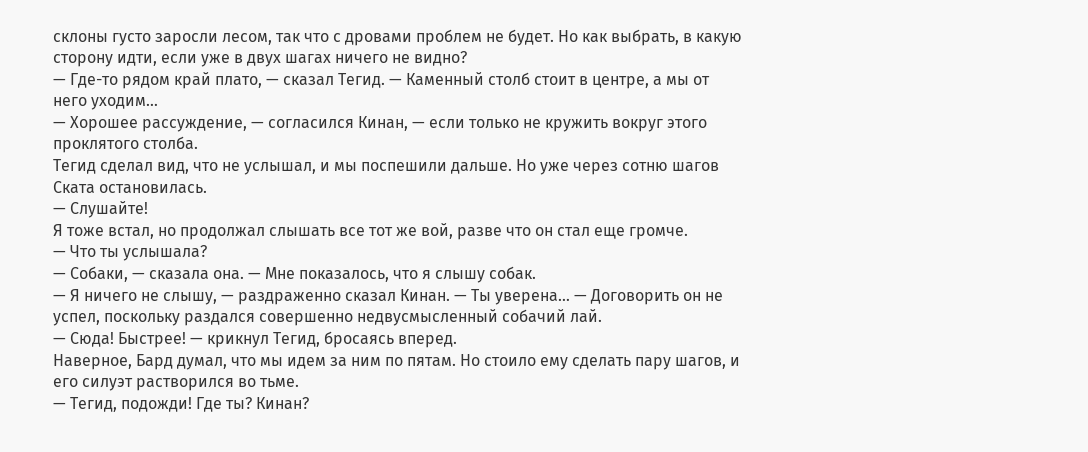склоны густо заросли лесом, так что с дровами проблем не будет. Но как выбрать, в какую сторону идти, если уже в двух шагах ничего не видно?
— Где-то рядом край плато, — сказал Тегид. — Каменный столб стоит в центре, а мы от него уходим…
— Хорошее рассуждение, — согласился Кинан, — если только не кружить вокруг этого проклятого столба.
Тегид сделал вид, что не услышал, и мы поспешили дальше. Но уже через сотню шагов Ската остановилась.
— Слушайте!
Я тоже встал, но продолжал слышать все тот же вой, разве что он стал еще громче.
— Что ты услышала?
— Собаки, — сказала она. — Мне показалось, что я слышу собак.
— Я ничего не слышу, — раздраженно сказал Кинан. — Ты уверена… — Договорить он не успел, поскольку раздался совершенно недвусмысленный собачий лай.
— Сюда! Быстрее! — крикнул Тегид, бросаясь вперед.
Наверное, Бард думал, что мы идем за ним по пятам. Но стоило ему сделать пару шагов, и его силуэт растворился во тьме.
— Тегид, подожди! Где ты? Кинан?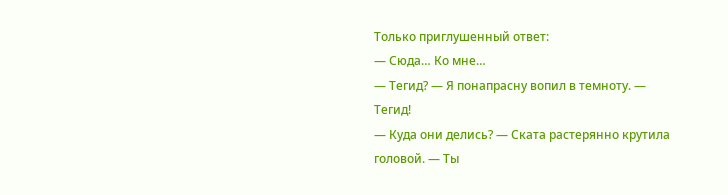Только приглушенный ответ:
— Сюда… Ко мне…
— Тегид? — Я понапрасну вопил в темноту. — Тегид!
— Куда они делись? — Ската растерянно крутила головой. — Ты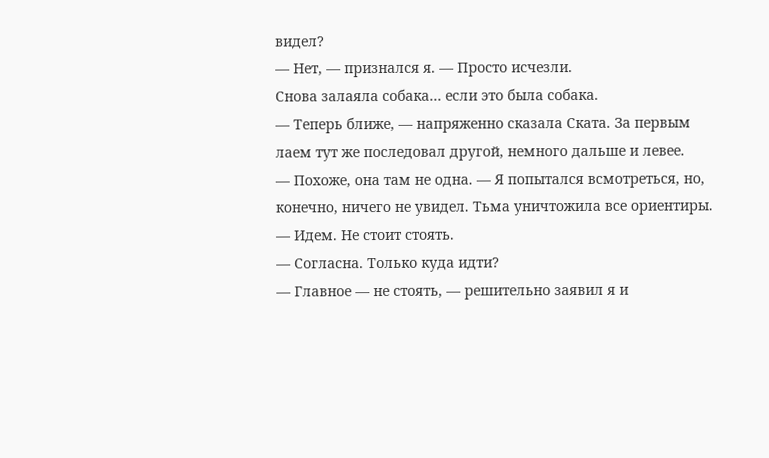видел?
— Нет, — признался я. — Просто исчезли.
Снова залаяла собака… если это была собака.
— Теперь ближе, — напряженно сказала Ската. За первым лаем тут же последовал другой, немного дальше и левее.
— Похоже, она там не одна. — Я попытался всмотреться, но, конечно, ничего не увидел. Тьма уничтожила все ориентиры. — Идем. Не стоит стоять.
— Согласна. Только куда идти?
— Главное — не стоять, — решительно заявил я и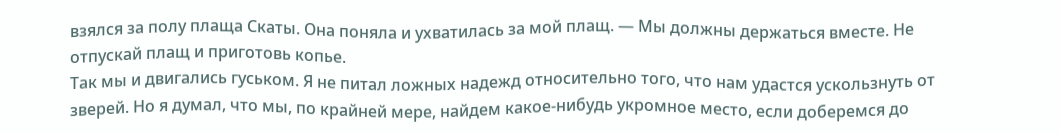взялся за полу плаща Скаты. Она поняла и ухватилась за мой плащ. — Мы должны держаться вместе. Не отпускай плащ и приготовь копье.
Так мы и двигались гуськом. Я не питал ложных надежд относительно того, что нам удастся ускользнуть от зверей. Но я думал, что мы, по крайней мере, найдем какое-нибудь укромное место, если доберемся до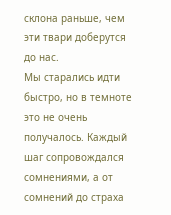склона раньше, чем эти твари доберутся до нас.
Мы старались идти быстро, но в темноте это не очень получалось. Каждый шаг сопровождался сомнениями, а от сомнений до страха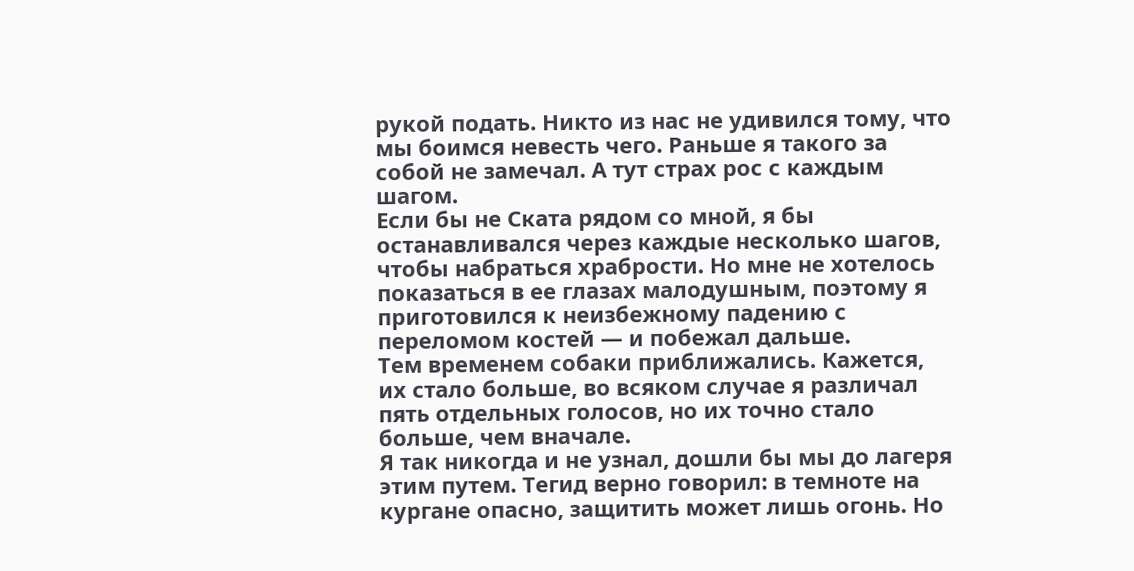рукой подать. Никто из нас не удивился тому, что мы боимся невесть чего. Раньше я такого за собой не замечал. А тут страх рос с каждым шагом.
Если бы не Ската рядом со мной, я бы останавливался через каждые несколько шагов, чтобы набраться храбрости. Но мне не хотелось показаться в ее глазах малодушным, поэтому я приготовился к неизбежному падению с переломом костей — и побежал дальше.
Тем временем собаки приближались. Кажется, их стало больше, во всяком случае я различал пять отдельных голосов, но их точно стало больше, чем вначале.
Я так никогда и не узнал, дошли бы мы до лагеря этим путем. Тегид верно говорил: в темноте на кургане опасно, защитить может лишь огонь. Но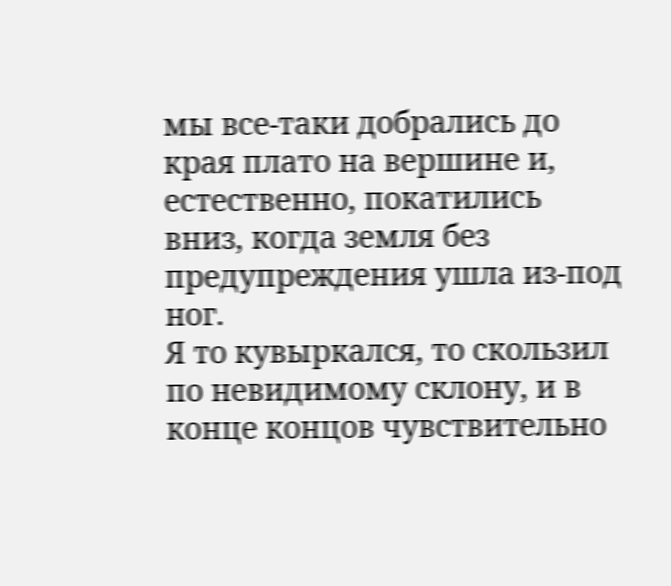мы все-таки добрались до края плато на вершине и, естественно, покатились вниз, когда земля без предупреждения ушла из-под ног.
Я то кувыркался, то скользил по невидимому склону, и в конце концов чувствительно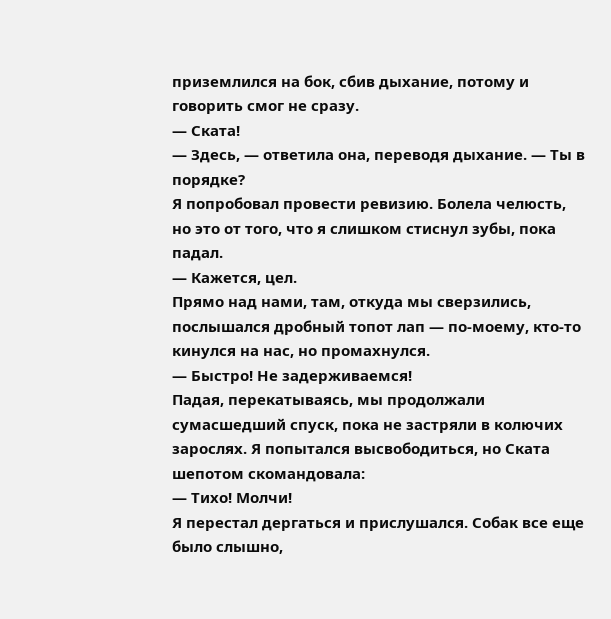приземлился на бок, сбив дыхание, потому и говорить смог не сразу.
— Ската!
— Здесь, — ответила она, переводя дыхание. — Ты в порядке?
Я попробовал провести ревизию. Болела челюсть, но это от того, что я слишком стиснул зубы, пока падал.
— Кажется, цел.
Прямо над нами, там, откуда мы сверзились, послышался дробный топот лап — по-моему, кто-то кинулся на нас, но промахнулся.
— Быстро! Не задерживаемся!
Падая, перекатываясь, мы продолжали сумасшедший спуск, пока не застряли в колючих зарослях. Я попытался высвободиться, но Ската шепотом скомандовала:
— Тихо! Молчи!
Я перестал дергаться и прислушался. Собак все еще было слышно,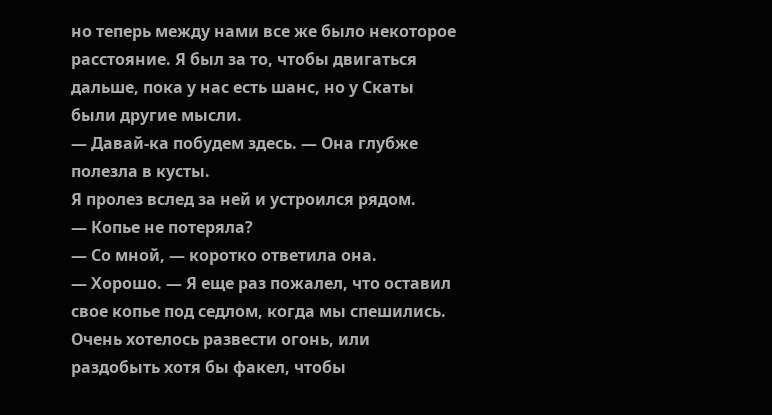но теперь между нами все же было некоторое расстояние. Я был за то, чтобы двигаться дальше, пока у нас есть шанс, но у Скаты были другие мысли.
— Давай-ка побудем здесь. — Она глубже полезла в кусты.
Я пролез вслед за ней и устроился рядом.
— Копье не потеряла?
— Со мной, — коротко ответила она.
— Хорошо. — Я еще раз пожалел, что оставил свое копье под седлом, когда мы спешились. Очень хотелось развести огонь, или раздобыть хотя бы факел, чтобы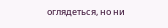оглядеться, но ни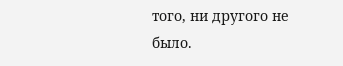того, ни другого не было.